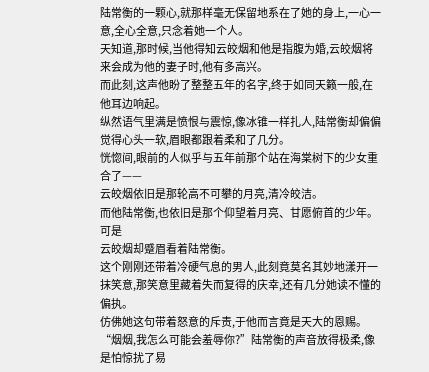陆常衡的一颗心,就那样毫无保留地系在了她的身上,一心一意,全心全意,只念着她一个人。
天知道,那时候,当他得知云皎烟和他是指腹为婚,云皎烟将来会成为他的妻子时,他有多高兴。
而此刻,这声他盼了整整五年的名字,终于如同天籁一般,在他耳边响起。
纵然语气里满是愤恨与震惊,像冰锥一样扎人,陆常衡却偏偏觉得心头一软,眉眼都跟着柔和了几分。
恍惚间,眼前的人似乎与五年前那个站在海棠树下的少女重合了——
云皎烟依旧是那轮高不可攀的月亮,清冷皎洁。
而他陆常衡,也依旧是那个仰望着月亮、甘愿俯首的少年。
可是
云皎烟却蹙眉看着陆常衡。
这个刚刚还带着冷硬气息的男人,此刻竟莫名其妙地漾开一抹笑意,那笑意里藏着失而复得的庆幸,还有几分她读不懂的偏执。
仿佛她这句带着怒意的斥责,于他而言竟是天大的恩赐。
“烟烟,我怎么可能会羞辱你?”陆常衡的声音放得极柔,像是怕惊扰了易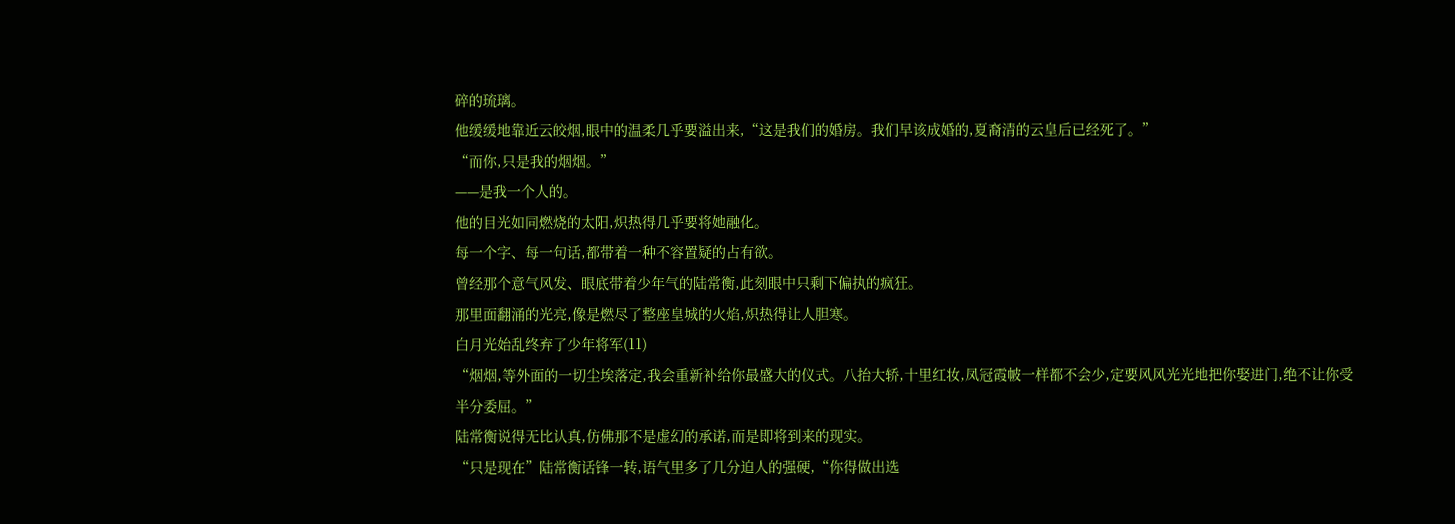碎的琉璃。
他缓缓地靠近云皎烟,眼中的温柔几乎要溢出来,“这是我们的婚房。我们早该成婚的,夏裔清的云皇后已经死了。”
“而你,只是我的烟烟。”
——是我一个人的。
他的目光如同燃烧的太阳,炽热得几乎要将她融化。
每一个字、每一句话,都带着一种不容置疑的占有欲。
曾经那个意气风发、眼底带着少年气的陆常衡,此刻眼中只剩下偏执的疯狂。
那里面翻涌的光亮,像是燃尽了整座皇城的火焰,炽热得让人胆寒。
白月光始乱终弃了少年将军(11)
“烟烟,等外面的一切尘埃落定,我会重新补给你最盛大的仪式。八抬大轿,十里红妆,凤冠霞帔一样都不会少,定要风风光光地把你娶进门,绝不让你受半分委屈。”
陆常衡说得无比认真,仿佛那不是虚幻的承诺,而是即将到来的现实。
“只是现在”陆常衡话锋一转,语气里多了几分迫人的强硬,“你得做出选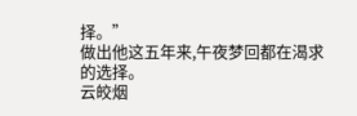择。”
做出他这五年来,午夜梦回都在渴求的选择。
云皎烟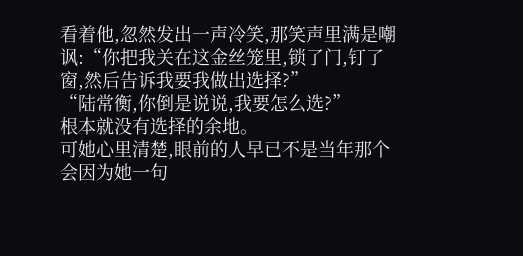看着他,忽然发出一声冷笑,那笑声里满是嘲讽:“你把我关在这金丝笼里,锁了门,钉了窗,然后告诉我要我做出选择?”
“陆常衡,你倒是说说,我要怎么选?”
根本就没有选择的余地。
可她心里清楚,眼前的人早已不是当年那个会因为她一句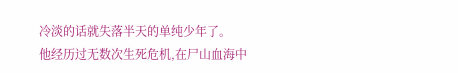冷淡的话就失落半天的单纯少年了。
他经历过无数次生死危机,在尸山血海中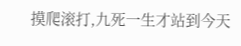摸爬滚打,九死一生才站到今天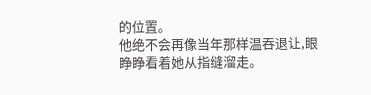的位置。
他绝不会再像当年那样温吞退让,眼睁睁看着她从指缝溜走。